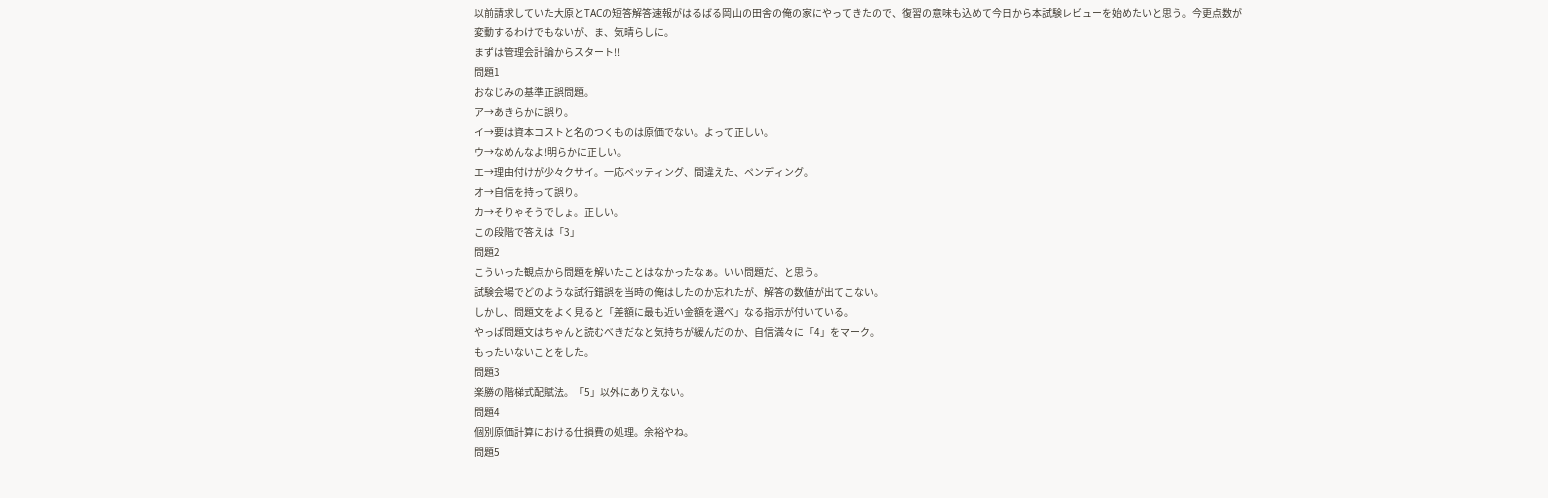以前請求していた大原とTACの短答解答速報がはるばる岡山の田舎の俺の家にやってきたので、復習の意味も込めて今日から本試験レビューを始めたいと思う。今更点数が変動するわけでもないが、ま、気晴らしに。
まずは管理会計論からスタート!!
問題1
おなじみの基準正誤問題。
ア→あきらかに誤り。
イ→要は資本コストと名のつくものは原価でない。よって正しい。
ウ→なめんなよ!明らかに正しい。
エ→理由付けが少々クサイ。一応ペッティング、間違えた、ペンディング。
オ→自信を持って誤り。
カ→そりゃそうでしょ。正しい。
この段階で答えは「3」
問題2
こういった観点から問題を解いたことはなかったなぁ。いい問題だ、と思う。
試験会場でどのような試行錯誤を当時の俺はしたのか忘れたが、解答の数値が出てこない。
しかし、問題文をよく見ると「差額に最も近い金額を選べ」なる指示が付いている。
やっぱ問題文はちゃんと読むべきだなと気持ちが緩んだのか、自信満々に「4」をマーク。
もったいないことをした。
問題3
楽勝の階梯式配賦法。「5」以外にありえない。
問題4
個別原価計算における仕損費の処理。余裕やね。
問題5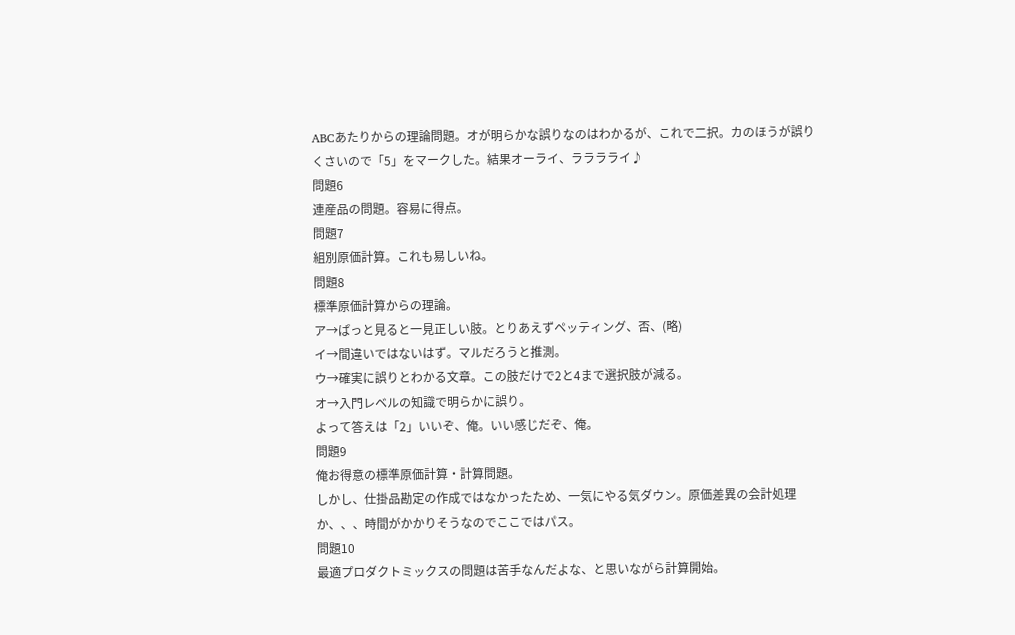ABCあたりからの理論問題。オが明らかな誤りなのはわかるが、これで二択。カのほうが誤りくさいので「5」をマークした。結果オーライ、ラララライ♪
問題6
連産品の問題。容易に得点。
問題7
組別原価計算。これも易しいね。
問題8
標準原価計算からの理論。
ア→ぱっと見ると一見正しい肢。とりあえずペッティング、否、(略)
イ→間違いではないはず。マルだろうと推測。
ウ→確実に誤りとわかる文章。この肢だけで2と4まで選択肢が減る。
オ→入門レベルの知識で明らかに誤り。
よって答えは「2」いいぞ、俺。いい感じだぞ、俺。
問題9
俺お得意の標準原価計算・計算問題。
しかし、仕掛品勘定の作成ではなかったため、一気にやる気ダウン。原価差異の会計処理か、、、時間がかかりそうなのでここではパス。
問題10
最適プロダクトミックスの問題は苦手なんだよな、と思いながら計算開始。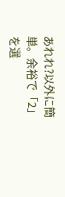あれれ?以外に簡単。余裕で「2」を選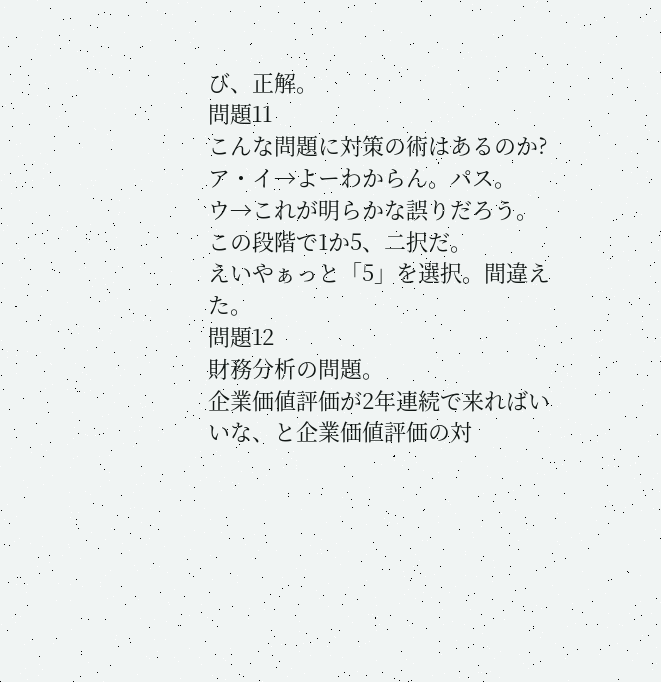び、正解。
問題11
こんな問題に対策の術はあるのか?
ア・イ→よーわからん。パス。
ウ→これが明らかな誤りだろう。
この段階で1か5、二択だ。
えいやぁっと「5」を選択。間違えた。
問題12
財務分析の問題。
企業価値評価が2年連続で来ればいいな、と企業価値評価の対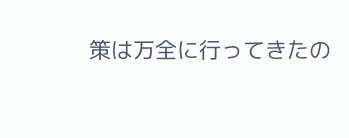策は万全に行ってきたの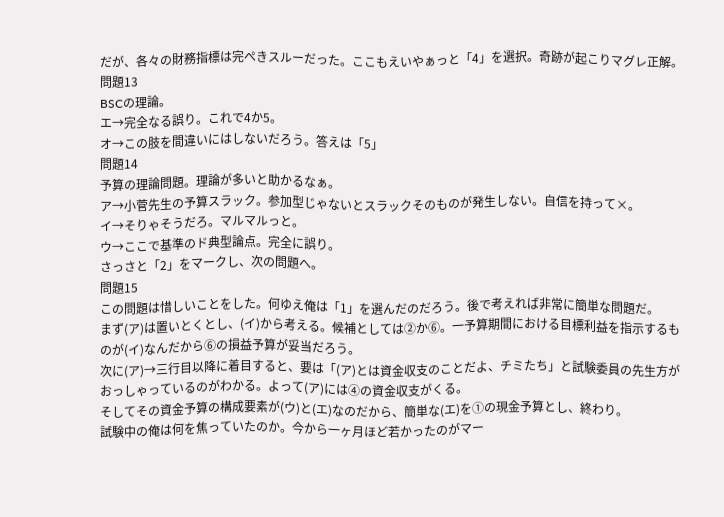だが、各々の財務指標は完ぺきスルーだった。ここもえいやぁっと「4」を選択。奇跡が起こりマグレ正解。
問題13
BSCの理論。
エ→完全なる誤り。これで4か5。
オ→この肢を間違いにはしないだろう。答えは「5」
問題14
予算の理論問題。理論が多いと助かるなぁ。
ア→小菅先生の予算スラック。参加型じゃないとスラックそのものが発生しない。自信を持って×。
イ→そりゃそうだろ。マルマルっと。
ウ→ここで基準のド典型論点。完全に誤り。
さっさと「2」をマークし、次の問題へ。
問題15
この問題は惜しいことをした。何ゆえ俺は「1」を選んだのだろう。後で考えれば非常に簡単な問題だ。
まず(ア)は置いとくとし、(イ)から考える。候補としては②か⑥。一予算期間における目標利益を指示するものが(イ)なんだから⑥の損益予算が妥当だろう。
次に(ア)→三行目以降に着目すると、要は「(ア)とは資金収支のことだよ、チミたち」と試験委員の先生方がおっしゃっているのがわかる。よって(ア)には④の資金収支がくる。
そしてその資金予算の構成要素が(ウ)と(エ)なのだから、簡単な(エ)を①の現金予算とし、終わり。
試験中の俺は何を焦っていたのか。今から一ヶ月ほど若かったのがマー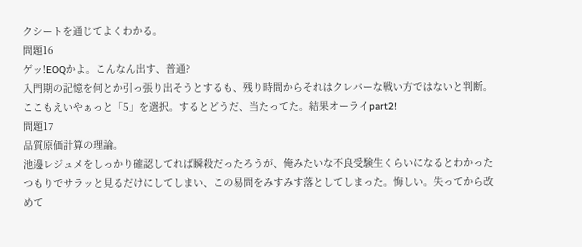クシートを通じてよくわかる。
問題16
ゲッ!EOQかよ。こんなん出す、普通?
入門期の記憶を何とか引っ張り出そうとするも、残り時間からそれはクレバーな戦い方ではないと判断。
ここもえいやぁっと「5」を選択。するとどうだ、当たってた。結果オーライpart2!
問題17
品質原価計算の理論。
池邊レジュメをしっかり確認してれば瞬殺だったろうが、俺みたいな不良受験生くらいになるとわかったつもりでサラッと見るだけにしてしまい、この易問をみすみす落としてしまった。悔しい。失ってから改めて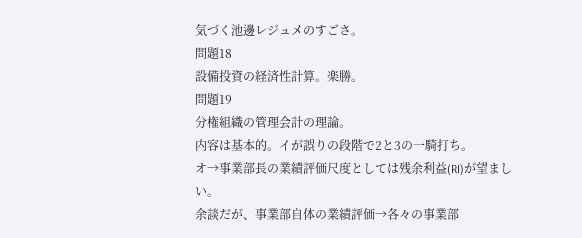気づく池邊レジュメのすごさ。
問題18
設備投資の経済性計算。楽勝。
問題19
分権組織の管理会計の理論。
内容は基本的。イが誤りの段階で2と3の一騎打ち。
オ→事業部長の業績評価尺度としては残余利益(RI)が望ましい。
余談だが、事業部自体の業績評価→各々の事業部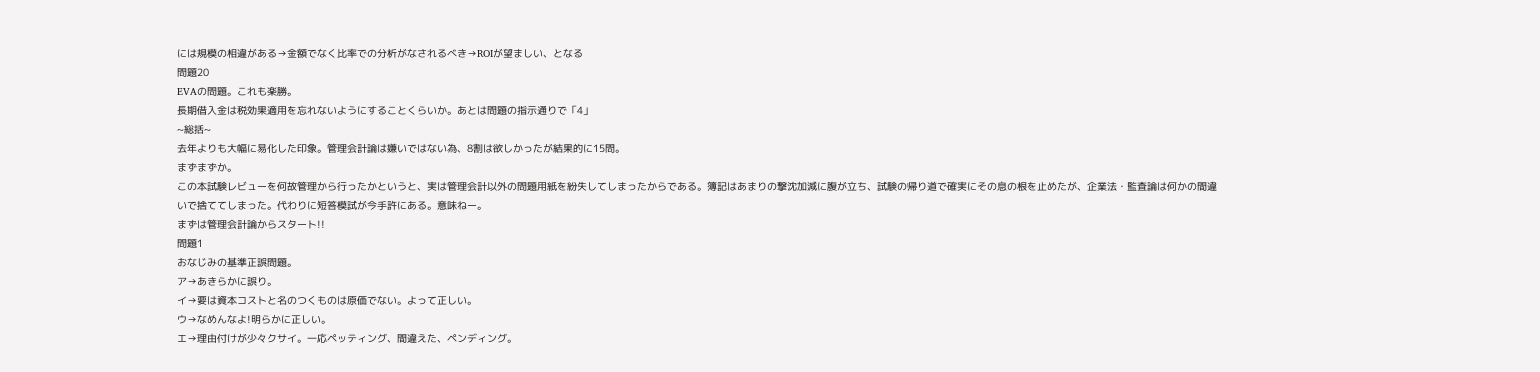には規模の相違がある→金額でなく比率での分析がなされるべき→ROIが望ましい、となる
問題20
EVAの問題。これも楽勝。
長期借入金は税効果適用を忘れないようにすることくらいか。あとは問題の指示通りで「4」
~総括~
去年よりも大幅に易化した印象。管理会計論は嫌いではない為、8割は欲しかったが結果的に15問。
まずまずか。
この本試験レビューを何故管理から行ったかというと、実は管理会計以外の問題用紙を紛失してしまったからである。簿記はあまりの撃沈加減に腹が立ち、試験の帰り道で確実にその息の根を止めたが、企業法・監査論は何かの間違いで捨ててしまった。代わりに短答模試が今手許にある。意味ねー。
まずは管理会計論からスタート!!
問題1
おなじみの基準正誤問題。
ア→あきらかに誤り。
イ→要は資本コストと名のつくものは原価でない。よって正しい。
ウ→なめんなよ!明らかに正しい。
エ→理由付けが少々クサイ。一応ペッティング、間違えた、ペンディング。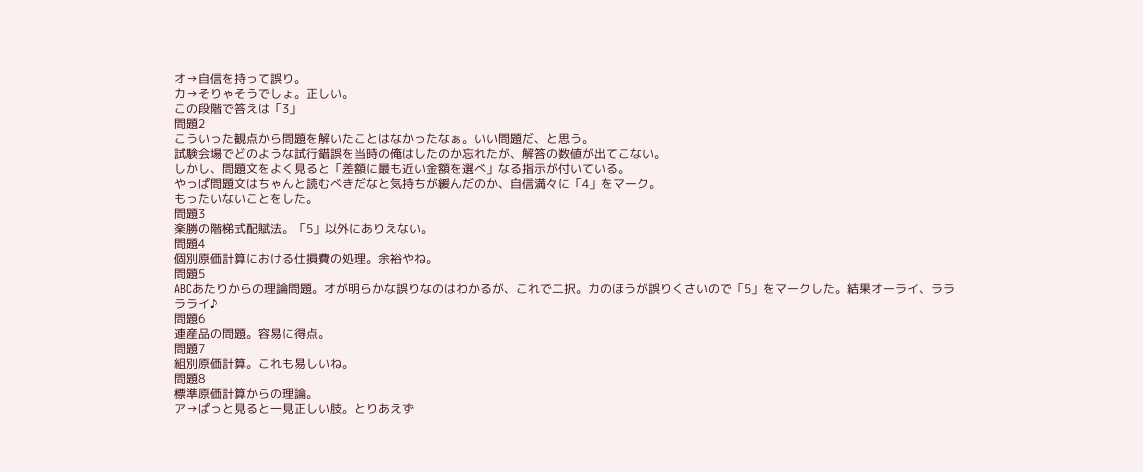オ→自信を持って誤り。
カ→そりゃそうでしょ。正しい。
この段階で答えは「3」
問題2
こういった観点から問題を解いたことはなかったなぁ。いい問題だ、と思う。
試験会場でどのような試行錯誤を当時の俺はしたのか忘れたが、解答の数値が出てこない。
しかし、問題文をよく見ると「差額に最も近い金額を選べ」なる指示が付いている。
やっぱ問題文はちゃんと読むべきだなと気持ちが緩んだのか、自信満々に「4」をマーク。
もったいないことをした。
問題3
楽勝の階梯式配賦法。「5」以外にありえない。
問題4
個別原価計算における仕損費の処理。余裕やね。
問題5
ABCあたりからの理論問題。オが明らかな誤りなのはわかるが、これで二択。カのほうが誤りくさいので「5」をマークした。結果オーライ、ラララライ♪
問題6
連産品の問題。容易に得点。
問題7
組別原価計算。これも易しいね。
問題8
標準原価計算からの理論。
ア→ぱっと見ると一見正しい肢。とりあえず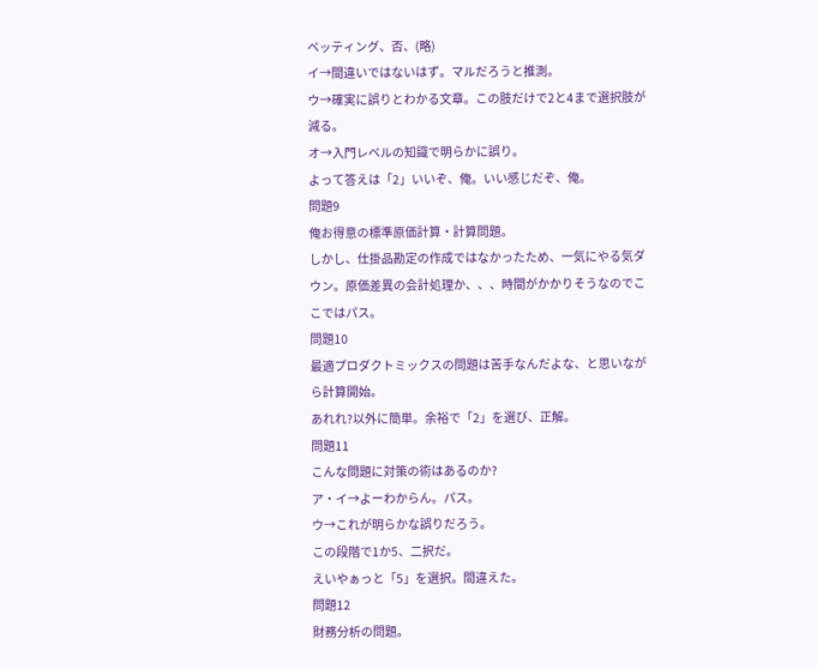ペッティング、否、(略)
イ→間違いではないはず。マルだろうと推測。
ウ→確実に誤りとわかる文章。この肢だけで2と4まで選択肢が減る。
オ→入門レベルの知識で明らかに誤り。
よって答えは「2」いいぞ、俺。いい感じだぞ、俺。
問題9
俺お得意の標準原価計算・計算問題。
しかし、仕掛品勘定の作成ではなかったため、一気にやる気ダウン。原価差異の会計処理か、、、時間がかかりそうなのでここではパス。
問題10
最適プロダクトミックスの問題は苦手なんだよな、と思いながら計算開始。
あれれ?以外に簡単。余裕で「2」を選び、正解。
問題11
こんな問題に対策の術はあるのか?
ア・イ→よーわからん。パス。
ウ→これが明らかな誤りだろう。
この段階で1か5、二択だ。
えいやぁっと「5」を選択。間違えた。
問題12
財務分析の問題。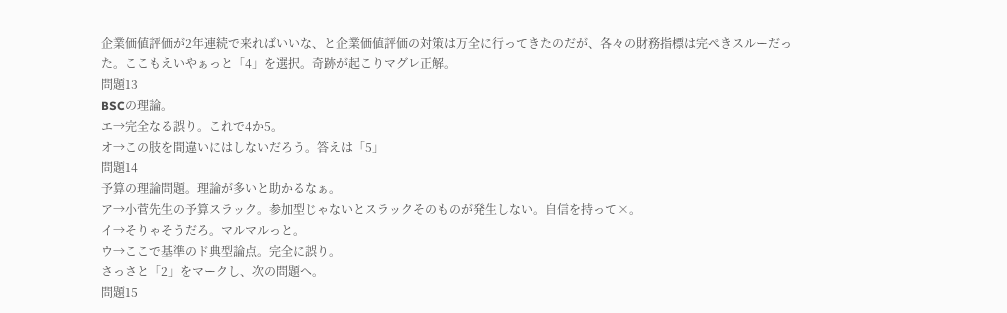企業価値評価が2年連続で来ればいいな、と企業価値評価の対策は万全に行ってきたのだが、各々の財務指標は完ぺきスルーだった。ここもえいやぁっと「4」を選択。奇跡が起こりマグレ正解。
問題13
BSCの理論。
エ→完全なる誤り。これで4か5。
オ→この肢を間違いにはしないだろう。答えは「5」
問題14
予算の理論問題。理論が多いと助かるなぁ。
ア→小菅先生の予算スラック。参加型じゃないとスラックそのものが発生しない。自信を持って×。
イ→そりゃそうだろ。マルマルっと。
ウ→ここで基準のド典型論点。完全に誤り。
さっさと「2」をマークし、次の問題へ。
問題15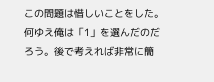この問題は惜しいことをした。何ゆえ俺は「1」を選んだのだろう。後で考えれば非常に簡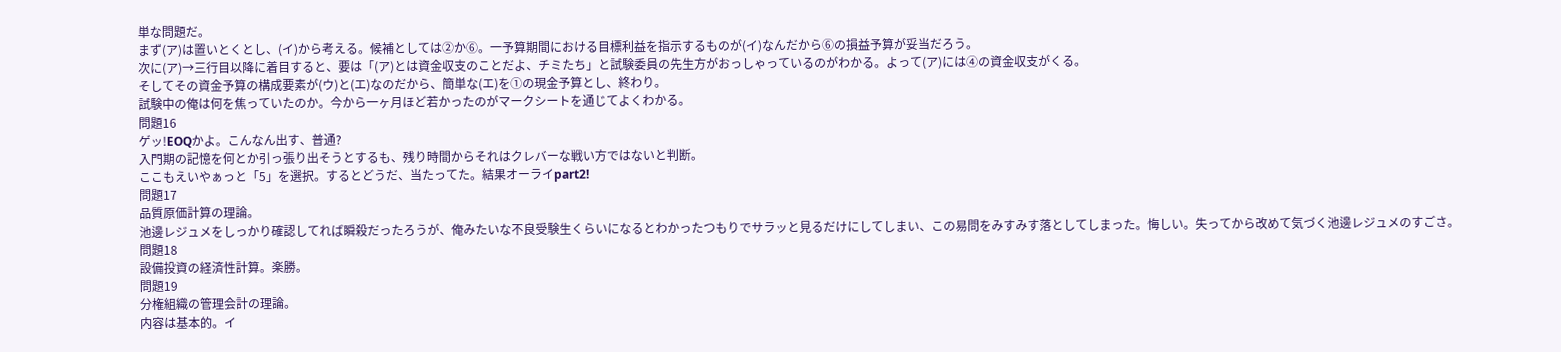単な問題だ。
まず(ア)は置いとくとし、(イ)から考える。候補としては②か⑥。一予算期間における目標利益を指示するものが(イ)なんだから⑥の損益予算が妥当だろう。
次に(ア)→三行目以降に着目すると、要は「(ア)とは資金収支のことだよ、チミたち」と試験委員の先生方がおっしゃっているのがわかる。よって(ア)には④の資金収支がくる。
そしてその資金予算の構成要素が(ウ)と(エ)なのだから、簡単な(エ)を①の現金予算とし、終わり。
試験中の俺は何を焦っていたのか。今から一ヶ月ほど若かったのがマークシートを通じてよくわかる。
問題16
ゲッ!EOQかよ。こんなん出す、普通?
入門期の記憶を何とか引っ張り出そうとするも、残り時間からそれはクレバーな戦い方ではないと判断。
ここもえいやぁっと「5」を選択。するとどうだ、当たってた。結果オーライpart2!
問題17
品質原価計算の理論。
池邊レジュメをしっかり確認してれば瞬殺だったろうが、俺みたいな不良受験生くらいになるとわかったつもりでサラッと見るだけにしてしまい、この易問をみすみす落としてしまった。悔しい。失ってから改めて気づく池邊レジュメのすごさ。
問題18
設備投資の経済性計算。楽勝。
問題19
分権組織の管理会計の理論。
内容は基本的。イ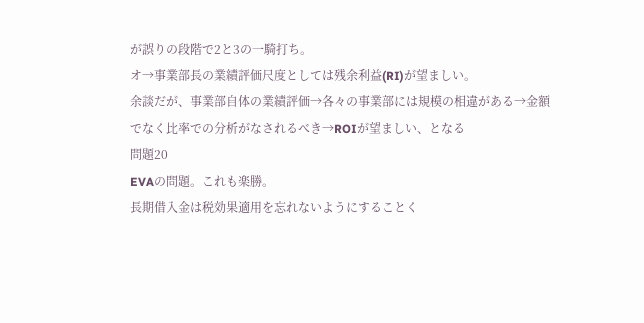が誤りの段階で2と3の一騎打ち。
オ→事業部長の業績評価尺度としては残余利益(RI)が望ましい。
余談だが、事業部自体の業績評価→各々の事業部には規模の相違がある→金額でなく比率での分析がなされるべき→ROIが望ましい、となる
問題20
EVAの問題。これも楽勝。
長期借入金は税効果適用を忘れないようにすることく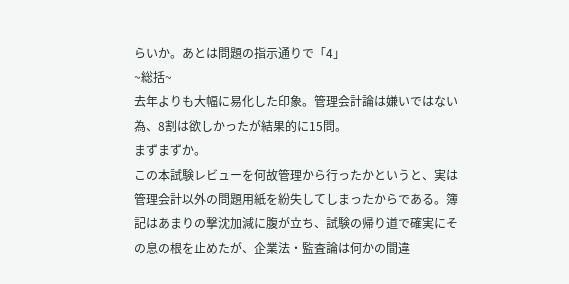らいか。あとは問題の指示通りで「4」
~総括~
去年よりも大幅に易化した印象。管理会計論は嫌いではない為、8割は欲しかったが結果的に15問。
まずまずか。
この本試験レビューを何故管理から行ったかというと、実は管理会計以外の問題用紙を紛失してしまったからである。簿記はあまりの撃沈加減に腹が立ち、試験の帰り道で確実にその息の根を止めたが、企業法・監査論は何かの間違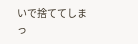いで捨ててしまっ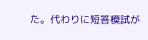た。代わりに短答模試が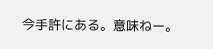今手許にある。意味ねー。